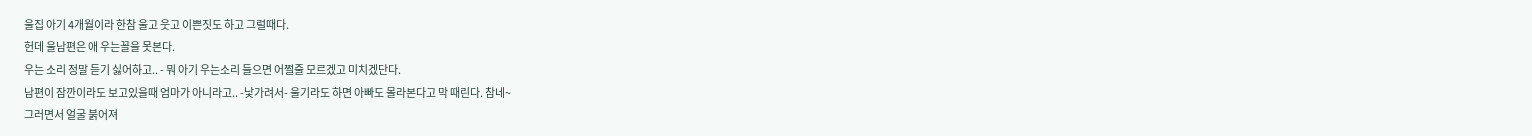울집 아기 4개월이라 한참 울고 웃고 이쁜짓도 하고 그럴때다.
헌데 울남편은 애 우는꼴을 못본다.
우는 소리 정말 듣기 싫어하고.. - 뭐 아기 우는소리 들으면 어쩔줄 모르겠고 미치겠단다.
남편이 잠깐이라도 보고있을때 엄마가 아니라고.. -낯가려서- 울기라도 하면 아빠도 몰라본다고 막 때린다. 참네~
그러면서 얼굴 붉어져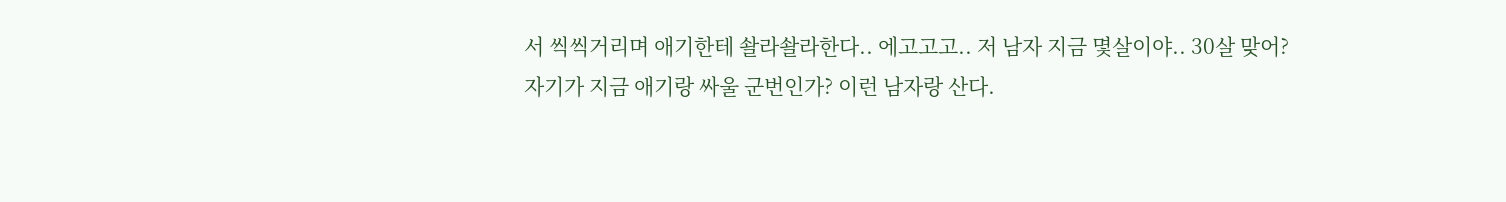서 씩씩거리며 애기한테 솰라솰라한다.. 에고고고.. 저 남자 지금 몇살이야.. 30살 맞어?
자기가 지금 애기랑 싸울 군번인가? 이런 남자랑 산다.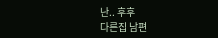난.. 후후
다른집 남편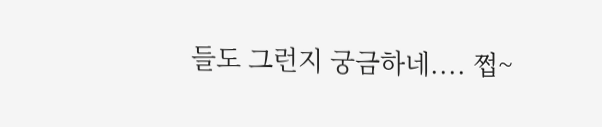들도 그런지 궁금하네.... 쩝~